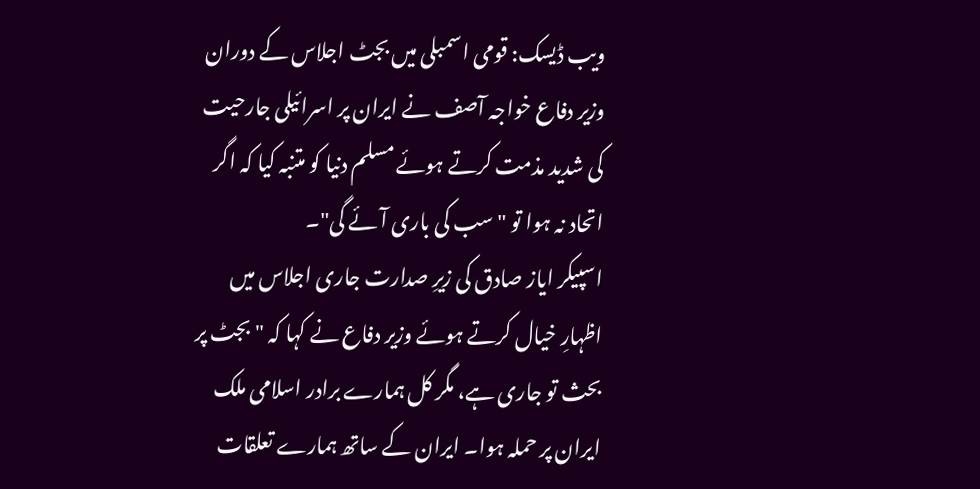ویب ڈیسک: قومی اسمبلی میں بجٹ اجلاس کے دوران وزیر دفاع خواجہ آصف نے ایران پر اسرائیلی جارحیت کی شدید مذمت کرتے ہوئے مسلم دنیا کو متنبہ کیا کہ اگر اتحاد نہ ہوا تو "سب کی باری آئے گی"۔
اسپیکر ایاز صادق کی زیرِ صدارت جاری اجلاس میں اظہارِ خیال کرتے ہوئے وزیر دفاع نے کہا کہ "بجٹ پر بحث تو جاری ہے، مگر کل ہمارے برادر اسلامی ملک ایران پر حملہ ہوا۔ ایران کے ساتھ ہمارے تعلقات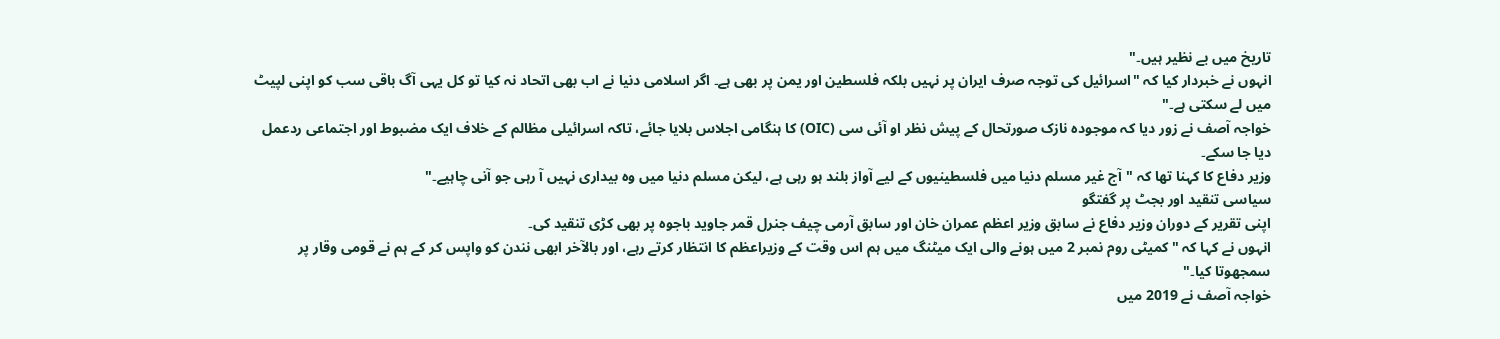تاریخ میں بے نظیر ہیں۔"
انہوں نے خبردار کیا کہ "اسرائیل کی توجہ صرف ایران پر نہیں بلکہ فلسطین اور یمن پر بھی ہے۔ اگر اسلامی دنیا نے اب بھی اتحاد نہ کیا تو کل یہی آگ باقی سب کو اپنی لپیٹ میں لے سکتی ہے۔"
خواجہ آصف نے زور دیا کہ موجودہ نازک صورتحال کے پیش نظر او آئی سی (OIC) کا ہنگامی اجلاس بلایا جائے، تاکہ اسرائیلی مظالم کے خلاف ایک مضبوط اور اجتماعی ردعمل دیا جا سکے۔
وزیر دفاع کا کہنا تھا کہ "آج غیر مسلم دنیا میں فلسطینیوں کے لیے آواز بلند ہو رہی ہے، لیکن مسلم دنیا میں وہ بیداری نہیں آ رہی جو آنی چاہیے۔"
سیاسی تنقید اور بجٹ پر گفتگو
اپنی تقریر کے دوران وزیر دفاع نے سابق وزیر اعظم عمران خان اور سابق آرمی چیف جنرل قمر جاوید باجوہ پر بھی کڑی تنقید کی۔
انہوں نے کہا کہ "کمیٹی روم نمبر 2 میں ہونے والی ایک میٹنگ میں ہم اس وقت کے وزیراعظم کا انتظار کرتے رہے، اور بالآخر ابھی نندن کو واپس کر کے ہم نے قومی وقار پر سمجھوتا کیا۔"
خواجہ آصف نے 2019 میں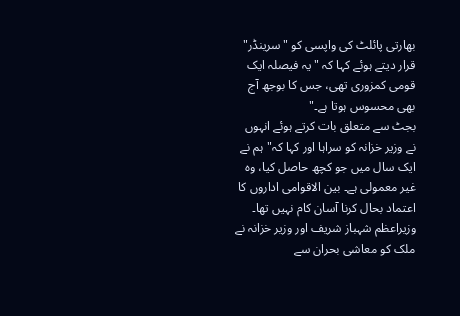بھارتی پائلٹ کی واپسی کو "سرینڈر" قرار دیتے ہوئے کہا کہ "یہ فیصلہ ایک قومی کمزوری تھی، جس کا بوجھ آج بھی محسوس ہوتا ہے۔"
بجٹ سے متعلق بات کرتے ہوئے انہوں نے وزیر خزانہ کو سراہا اور کہا کہ"ہم نے ایک سال میں جو کچھ حاصل کیا، وہ غیر معمولی ہے۔ بین الاقوامی اداروں کا اعتماد بحال کرنا آسان کام نہیں تھا۔ وزیراعظم شہباز شریف اور وزیر خزانہ نے ملک کو معاشی بحران سے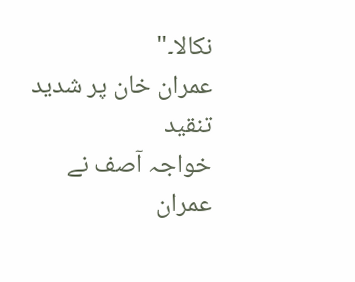نکالا۔"
عمران خان پر شدید تنقید
خواجہ آصف نے عمران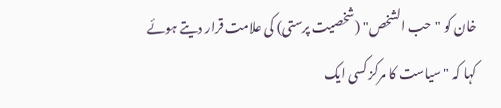خان کو "حب الشخص" (شخصیت پرستی) کی علامت قرار دیتے ہوئے کہا کہ "سیاست کا مرکز کسی ایک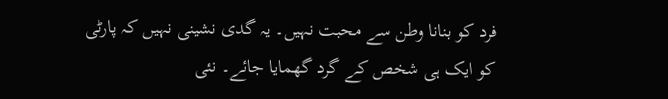فرد کو بنانا وطن سے محبت نہیں۔ یہ گدی نشینی نہیں کہ پارٹی کو ایک ہی شخص کے گرد گھمایا جائے۔ نئی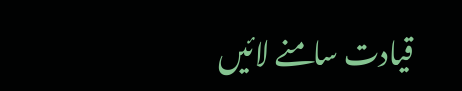قیادت سامنے لائیں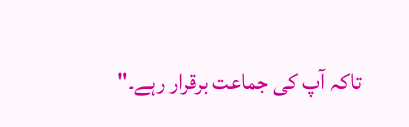تاکہ آپ کی جماعت برقرار رہے۔"